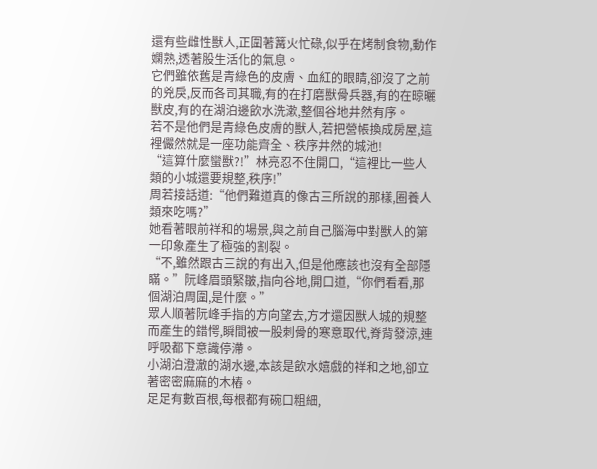還有些雌性獸人,正圍著篝火忙碌,似乎在烤制食物,動作嫻熟,透著股生活化的氣息。
它們雖依舊是青綠色的皮膚、血紅的眼睛,卻沒了之前的兇戾,反而各司其職,有的在打磨獸骨兵器,有的在晾曬獸皮,有的在湖泊邊飲水洗漱,整個谷地井然有序。
若不是他們是青綠色皮膚的獸人,若把營帳換成房屋,這裡儼然就是一座功能齊全、秩序井然的城池!
“這算什麼蠻獸?!”林亮忍不住開口,“這裡比一些人類的小城還要規整,秩序!”
周若接話道:“他們難道真的像古三所說的那樣,圈養人類來吃嗎?”
她看著眼前祥和的場景,與之前自己腦海中對獸人的第一印象產生了極強的割裂。
“不,雖然跟古三說的有出入,但是他應該也沒有全部隱瞞。”阮峰眉頭緊皺,指向谷地,開口道,“你們看看,那個湖泊周圍,是什麼。”
眾人順著阮峰手指的方向望去,方才還因獸人城的規整而產生的錯愕,瞬間被一股刺骨的寒意取代,脊背發涼,連呼吸都下意識停滯。
小湖泊澄澈的湖水邊,本該是飲水嬉戲的祥和之地,卻立著密密麻麻的木樁。
足足有數百根,每根都有碗口粗細,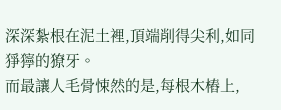深深紮根在泥土裡,頂端削得尖利,如同猙獰的獠牙。
而最讓人毛骨悚然的是,每根木樁上,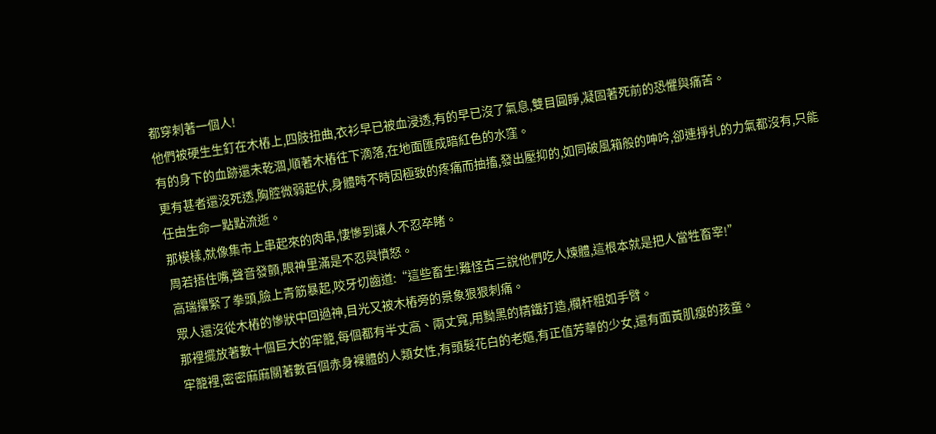都穿刺著一個人!
他們被硬生生釘在木樁上,四肢扭曲,衣衫早已被血浸透,有的早已沒了氣息,雙目圓睜,凝固著死前的恐懼與痛苦。
有的身下的血跡還未乾涸,順著木樁往下滴落,在地面匯成暗紅色的水窪。
更有甚者還沒死透,胸腔微弱起伏,身體時不時因極致的疼痛而抽搐,發出壓抑的,如同破風箱般的呻吟,卻連掙扎的力氣都沒有,只能任由生命一點點流逝。
那模樣,就像集市上串起來的肉串,悽慘到讓人不忍卒睹。
周若捂住嘴,聲音發顫,眼神里滿是不忍與憤怒。
高瑞攥緊了拳頭,臉上青筋暴起,咬牙切齒道:“這些畜生!難怪古三說他們吃人煉體,這根本就是把人當牲畜宰!”
眾人還沒從木樁的慘狀中回過神,目光又被木樁旁的景象狠狠刺痛。
那裡擺放著數十個巨大的牢籠,每個都有半丈高、兩丈寬,用黝黑的精鐵打造,欄杆粗如手臂。
牢籠裡,密密麻麻關著數百個赤身裸體的人類女性,有頭髮花白的老嫗,有正值芳華的少女,還有面黃肌瘦的孩童。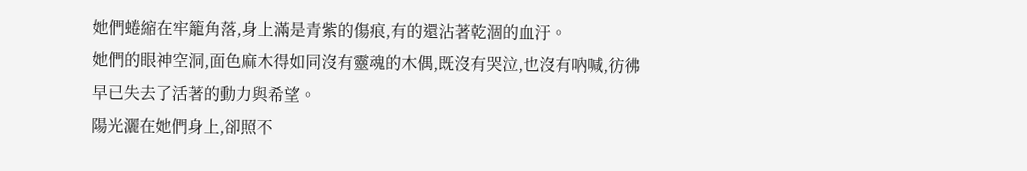她們蜷縮在牢籠角落,身上滿是青紫的傷痕,有的還沾著乾涸的血汙。
她們的眼神空洞,面色麻木得如同沒有靈魂的木偶,既沒有哭泣,也沒有吶喊,彷彿早已失去了活著的動力與希望。
陽光灑在她們身上,卻照不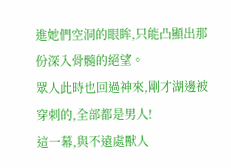進她們空洞的眼眸,只能凸顯出那份深入骨髓的絕望。
眾人此時也回過神來,剛才湖邊被穿刺的,全部都是男人!
這一幕,與不遠處獸人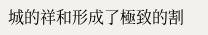城的祥和形成了極致的割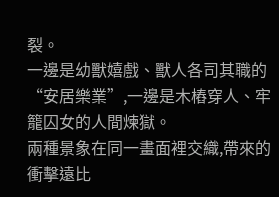裂。
一邊是幼獸嬉戲、獸人各司其職的“安居樂業”,一邊是木樁穿人、牢籠囚女的人間煉獄。
兩種景象在同一畫面裡交織,帶來的衝擊遠比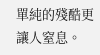單純的殘酷更讓人窒息。